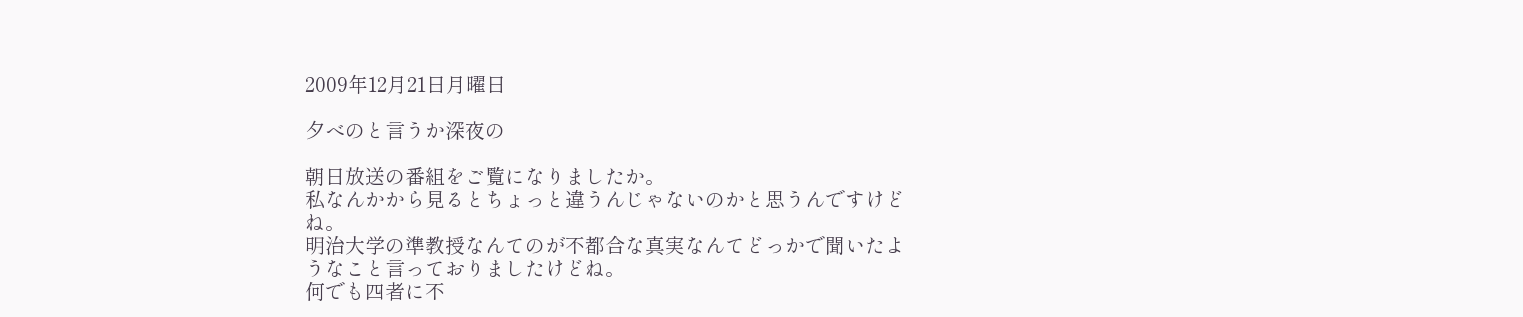2009年12月21日月曜日

夕べのと言うか深夜の

朝日放送の番組をご覧になりましたか。
私なんかから見るとちょっと違うんじゃないのかと思うんですけどね。
明治大学の準教授なんてのが不都合な真実なんてどっかで聞いたようなこと言っておりましたけどね。
何でも四者に不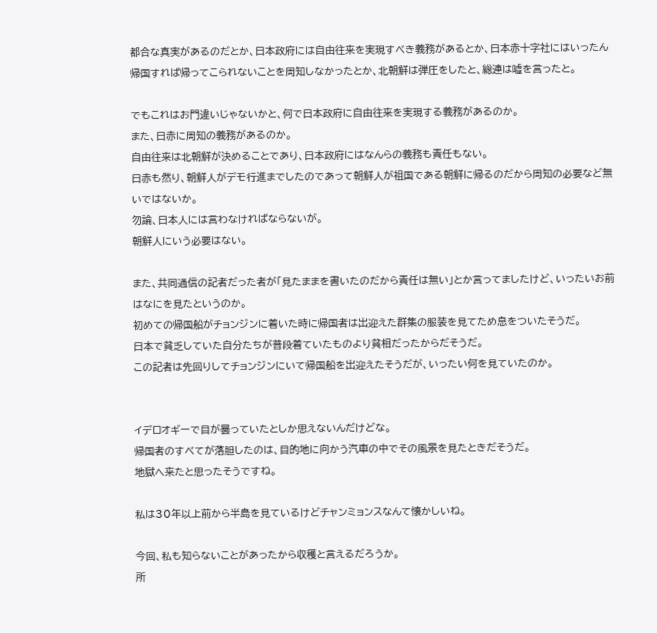都合な真実があるのだとか、日本政府には自由往来を実現すべき義務があるとか、日本赤十字社にはいったん帰国すれば帰ってこられないことを周知しなかったとか、北朝鮮は弾圧をしたと、総連は嘘を言ったと。

でもこれはお門違いじゃないかと、何で日本政府に自由往来を実現する義務があるのか。
また、日赤に周知の義務があるのか。
自由往来は北朝鮮が決めることであり、日本政府にはなんらの義務も責任もない。
日赤も然り、朝鮮人がデモ行進までしたのであって朝鮮人が祖国である朝鮮に帰るのだから周知の必要など無いではないか。
勿論、日本人には言わなければならないが。
朝鮮人にいう必要はない。

また、共同通信の記者だった者が「見たままを書いたのだから責任は無い」とか言ってましたけど、いったいお前はなにを見たというのか。
初めての帰国船がチョンジンに着いた時に帰国者は出迎えた群集の服装を見てため息をついたそうだ。
日本で貧乏していた自分たちが普段着ていたものより貧相だったからだそうだ。
この記者は先回りしてチョンジンにいて帰国船を出迎えたそうだが、いったい何を見ていたのか。


イデロオギーで目が曇っていたとしか思えないんだけどな。
帰国者のすべてが落胆したのは、目的地に向かう汽車の中でその風景を見たときだそうだ。
地獄へ来たと思ったそうですね。

私は30年以上前から半島を見ているけどチャンミョンスなんて懐かしいね。

今回、私も知らないことがあったから収穫と言えるだろうか。
所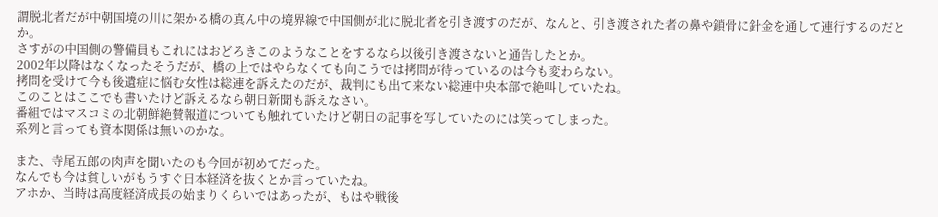謂脱北者だが中朝国境の川に架かる橋の真ん中の境界線で中国側が北に脱北者を引き渡すのだが、なんと、引き渡された者の鼻や鎖骨に針金を通して連行するのだとか。
さすがの中国側の警備員もこれにはおどろきこのようなことをするなら以後引き渡さないと通告したとか。
2002年以降はなくなったそうだが、橋の上ではやらなくても向こうでは拷問が待っているのは今も変わらない。
拷問を受けて今も後遺症に悩む女性は総連を訴えたのだが、裁判にも出て来ない総連中央本部で絶叫していたね。
このことはここでも書いたけど訴えるなら朝日新聞も訴えなさい。
番組ではマスコミの北朝鮮絶賛報道についても触れていたけど朝日の記事を写していたのには笑ってしまった。
系列と言っても資本関係は無いのかな。

また、寺尾五郎の肉声を聞いたのも今回が初めてだった。
なんでも今は貧しいがもうすぐ日本経済を抜くとか言っていたね。
アホか、当時は高度経済成長の始まりくらいではあったが、もはや戦後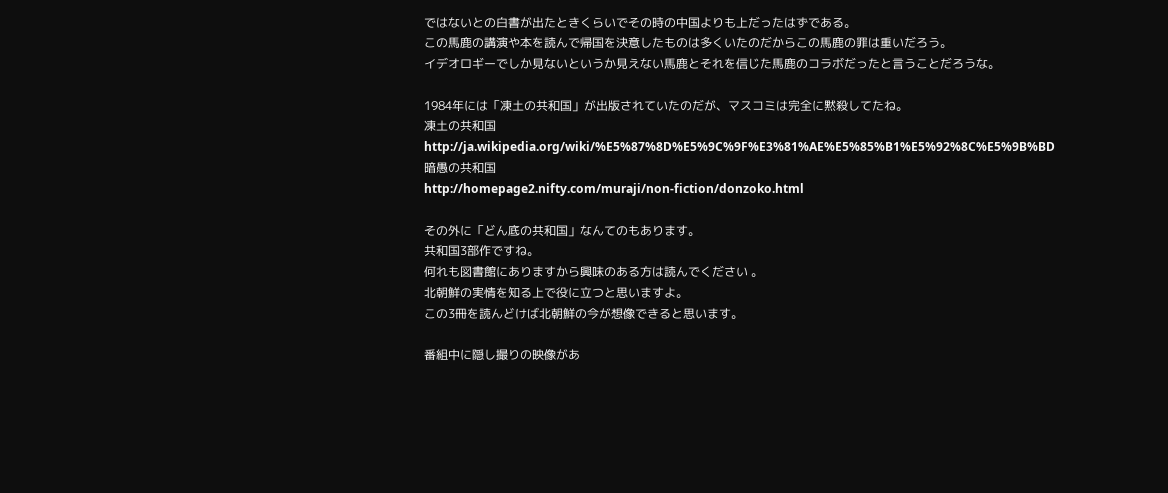ではないとの白書が出たときくらいでその時の中国よりも上だったはずである。
この馬鹿の講演や本を読んで帰国を決意したものは多くいたのだからこの馬鹿の罪は重いだろう。
イデオロギーでしか見ないというか見えない馬鹿とそれを信じた馬鹿のコラボだったと言うことだろうな。

1984年には「凍土の共和国」が出版されていたのだが、マスコミは完全に黙殺してたね。
凍土の共和国
http://ja.wikipedia.org/wiki/%E5%87%8D%E5%9C%9F%E3%81%AE%E5%85%B1%E5%92%8C%E5%9B%BD
暗愚の共和国
http://homepage2.nifty.com/muraji/non-fiction/donzoko.html

その外に「どん底の共和国」なんてのもあります。
共和国3部作ですね。
何れも図書館にありますから興味のある方は読んでください 。
北朝鮮の実情を知る上で役に立つと思いますよ。
この3冊を読んどけば北朝鮮の今が想像できると思います。

番組中に隠し撮りの映像があ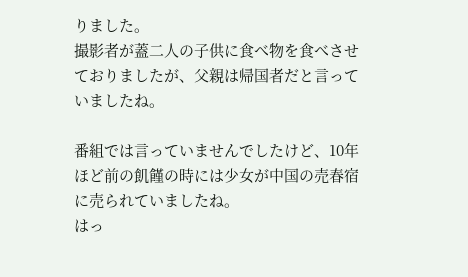りました。
撮影者が蓋二人の子供に食べ物を食べさせておりましたが、父親は帰国者だと言っていましたね。

番組では言っていませんでしたけど、10年ほど前の飢饉の時には少女が中国の売春宿に売られていましたね。
はっ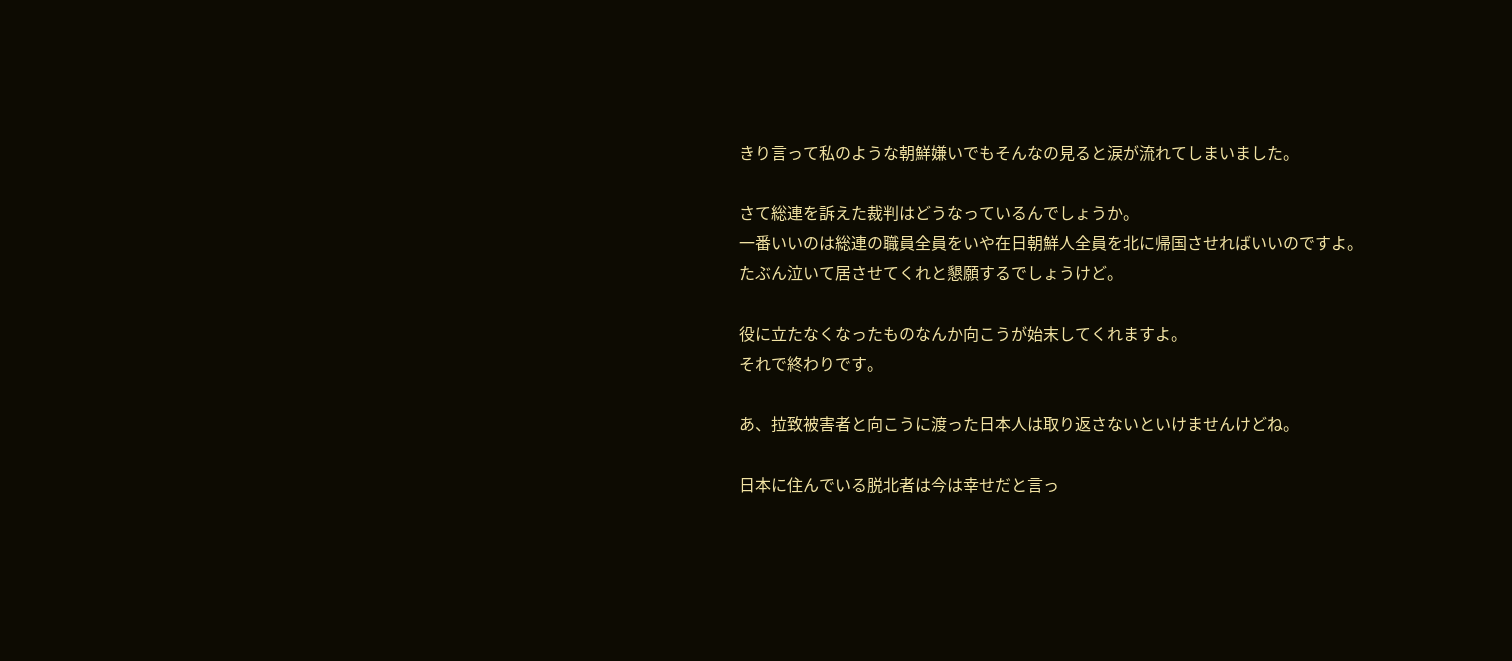きり言って私のような朝鮮嫌いでもそんなの見ると涙が流れてしまいました。

さて総連を訴えた裁判はどうなっているんでしょうか。
一番いいのは総連の職員全員をいや在日朝鮮人全員を北に帰国させればいいのですよ。
たぶん泣いて居させてくれと懇願するでしょうけど。

役に立たなくなったものなんか向こうが始末してくれますよ。
それで終わりです。

あ、拉致被害者と向こうに渡った日本人は取り返さないといけませんけどね。

日本に住んでいる脱北者は今は幸せだと言っ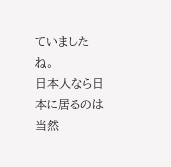ていましたね。
日本人なら日本に居るのは当然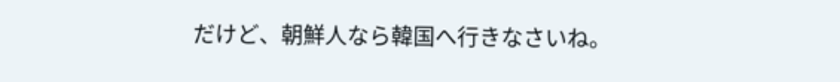だけど、朝鮮人なら韓国へ行きなさいね。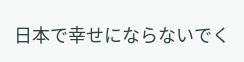日本で幸せにならないでく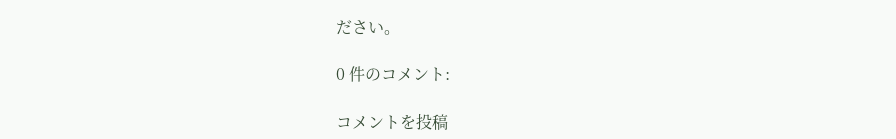ださい。

0 件のコメント:

コメントを投稿